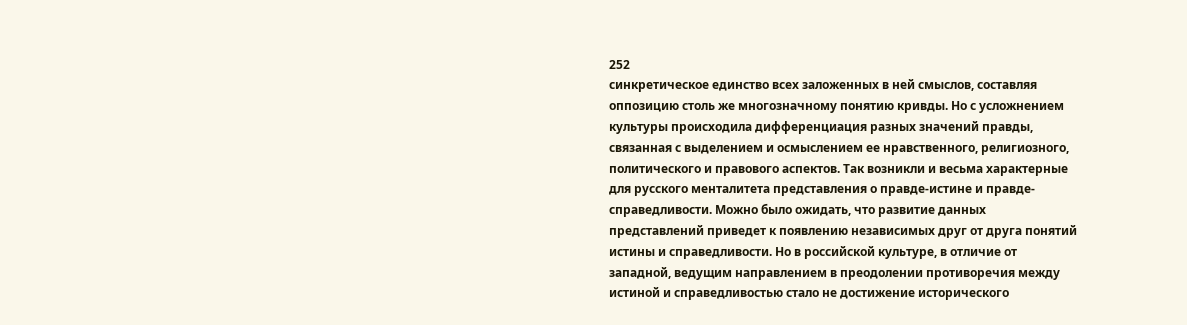252
синкретическое единство всех заложенных в ней смыслов, составляя
оппозицию столь же многозначному понятию кривды. Но с усложнением
культуры происходила дифференциация разных значений правды,
связанная с выделением и осмыслением ее нравственного, религиозного,
политического и правового аспектов. Так возникли и весьма характерные
для русского менталитета представления о правде-истине и правде-
справедливости. Можно было ожидать, что развитие данных
представлений приведет к появлению независимых друг от друга понятий
истины и справедливости. Но в российской культуре, в отличие от
западной, ведущим направлением в преодолении противоречия между
истиной и справедливостью стало не достижение исторического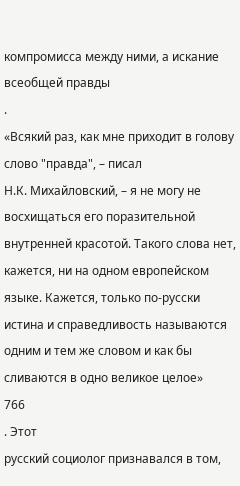компромисса между ними, а искание
всеобщей правды
.
«Всякий раз, как мне приходит в голову слово "правда", – писал
Н.К. Михайловский, – я не могу не восхищаться его поразительной
внутренней красотой. Такого слова нет, кажется, ни на одном европейском
языке. Кажется, только по-русски истина и справедливость называются
одним и тем же словом и как бы сливаются в одно великое целое»
766
. Этот
русский социолог признавался в том,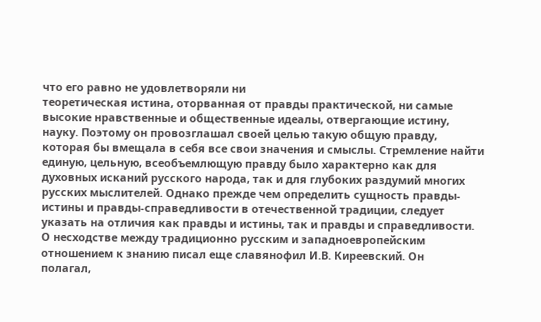что его равно не удовлетворяли ни
теоретическая истина, оторванная от правды практической, ни самые
высокие нравственные и общественные идеалы, отвергающие истину,
науку. Поэтому он провозглашал своей целью такую общую правду,
которая бы вмещала в себя все свои значения и смыслы. Стремление найти
единую, цельную, всеобъемлющую правду было характерно как для
духовных исканий русского народа, так и для глубоких раздумий многих
русских мыслителей. Однако прежде чем определить сущность правды-
истины и правды-справедливости в отечественной традиции, следует
указать на отличия как правды и истины, так и правды и справедливости.
О несходстве между традиционно русским и западноевропейским
отношением к знанию писал еще славянофил И.В. Киреевский. Он
полагал,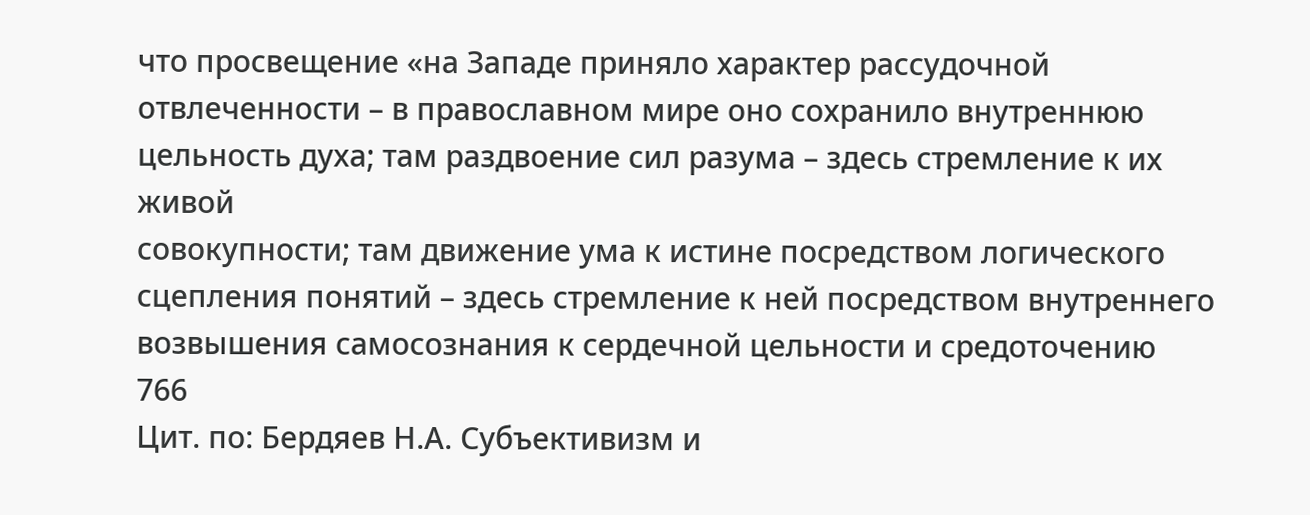что просвещение «на Западе приняло характер рассудочной
отвлеченности – в православном мире оно сохранило внутреннюю
цельность духа; там раздвоение сил разума – здесь стремление к их живой
совокупности; там движение ума к истине посредством логического
сцепления понятий – здесь стремление к ней посредством внутреннего
возвышения самосознания к сердечной цельности и средоточению
766
Цит. по: Бердяев Н.А. Субъективизм и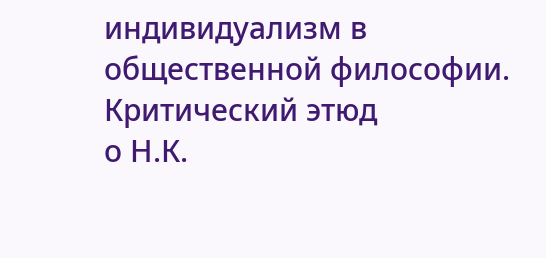индивидуализм в общественной философии. Критический этюд
о Н.К.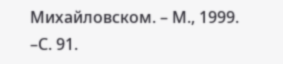Михайловском. – М., 1999. –С. 91.